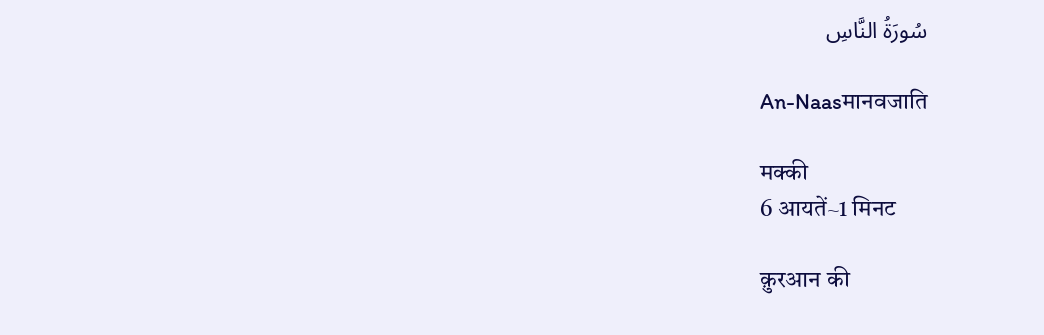سُورَةُ النَّاسِ

An-Naasमानवजाति

मक्की
6 आयतें~1 मिनट

क़ुरआन की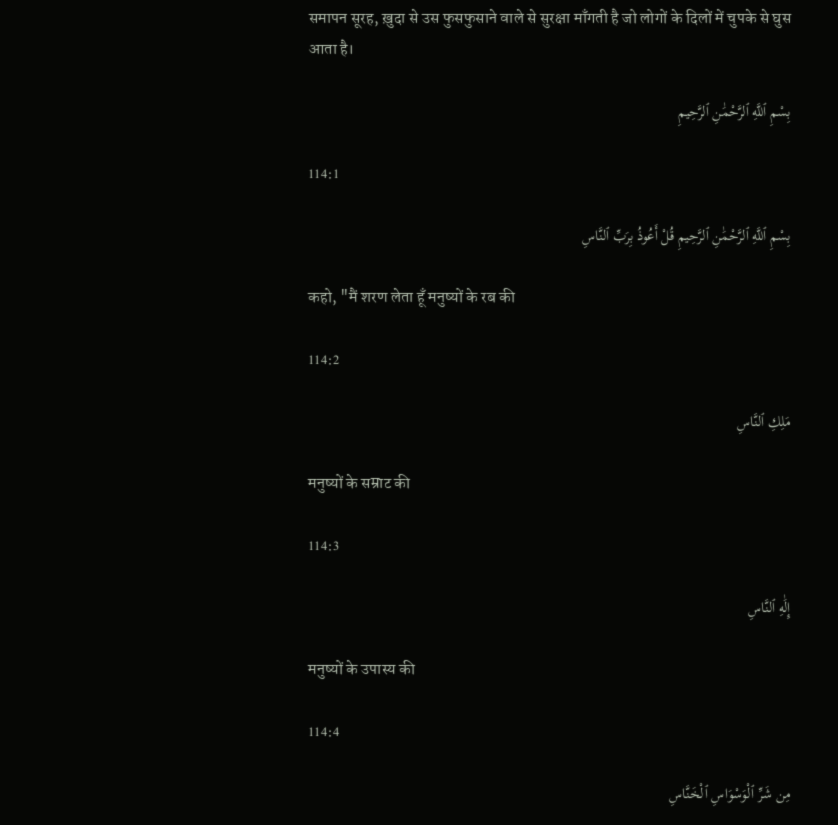समापन सूरह, ख़ुदा से उस फुसफुसाने वाले से सुरक्षा माँगती है जो लोगों के दिलों में चुपके से घुस आता है।

بِسْمِ ٱللَّهِ ٱلرَّحْمَٰنِ ٱلرَّحِيمِ

114:1

بِسْمِ ٱللَّهِ ٱلرَّحْمَٰنِ ٱلرَّحِيمِ قُلْ أَعُوذُ بِرَبِّ ٱلنَّاسِ

कहो, "मैं शरण लेता हूँ मनुष्यों के रब की

114:2

مَلِكِ ٱلنَّاسِ

मनुष्यों के सम्राट की

114:3

إِلَٰهِ ٱلنَّاسِ

मनुष्यों के उपास्य की

114:4

مِن شَرِّ ٱلْوَسْوَاسِ ٱلْخَنَّاسِ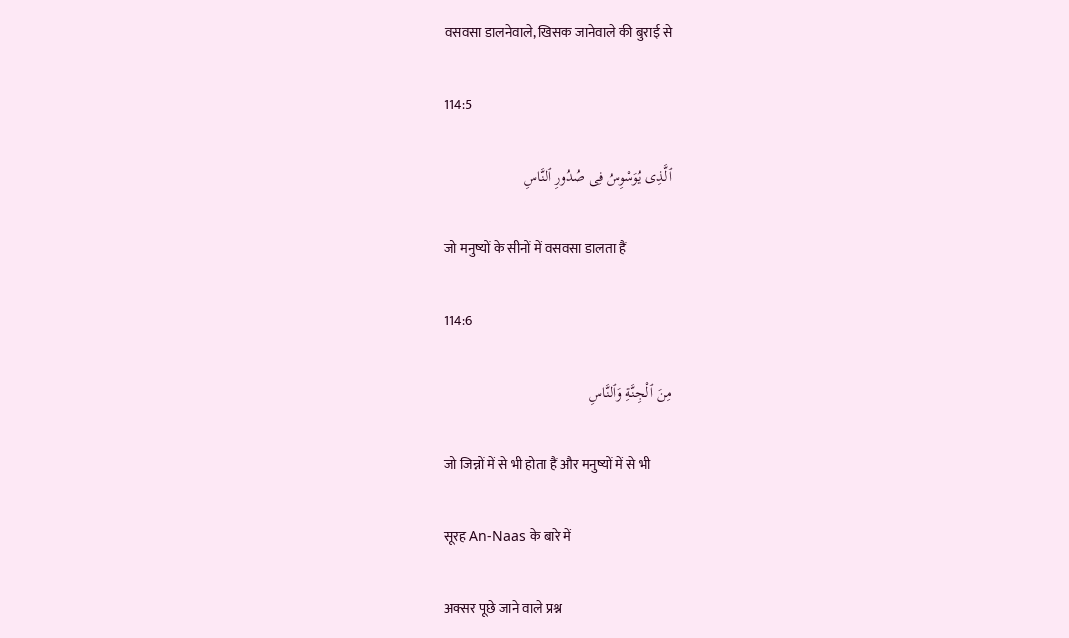वसवसा डालनेवाले, खिसक जानेवाले की बुराई से

114:5

ٱلَّذِى يُوَسْوِسُ فِى صُدُورِ ٱلنَّاسِ

जो मनुष्यों के सीनों में वसवसा डालता हैं

114:6

مِنَ ٱلْجِنَّةِ وَٱلنَّاسِ

जो जिन्नों में से भी होता हैं और मनुष्यों में से भी

सूरह An-Naas के बारे में

अक्सर पूछे जाने वाले प्रश्न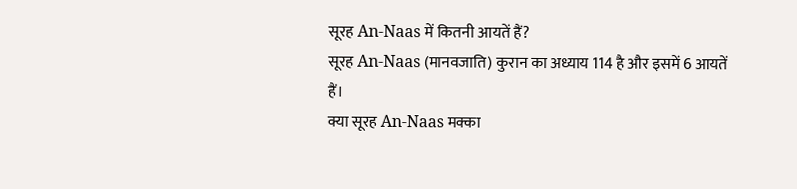सूरह An-Naas में कितनी आयतें हैं?
सूरह An-Naas (मानवजाति) कुरान का अध्याय 114 है और इसमें 6 आयतें हैं।
क्या सूरह An-Naas मक्का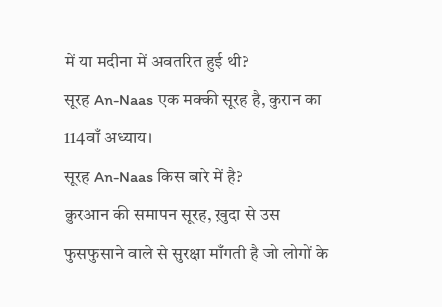में या मदीना में अवतरित हुई थी?
सूरह An-Naas एक मक्की सूरह है, कुरान का 114वाँ अध्याय।
सूरह An-Naas किस बारे में है?
क़ुरआन की समापन सूरह, ख़ुदा से उस फुसफुसाने वाले से सुरक्षा माँगती है जो लोगों के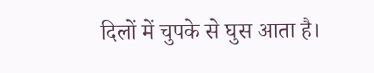दिलों में चुपके से घुस आता है।